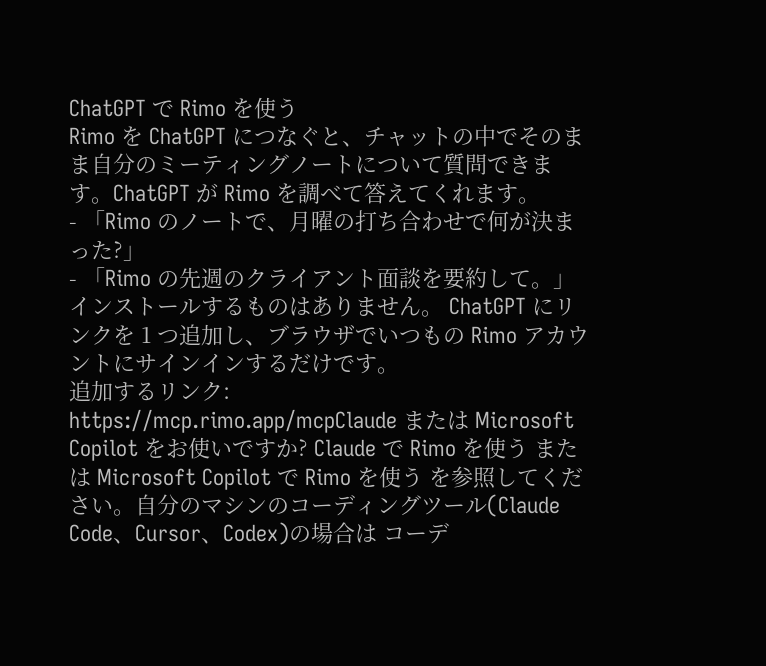ChatGPT で Rimo を使う
Rimo を ChatGPT につなぐと、チャットの中でそのまま自分のミーティングノートについて質問できます。ChatGPT が Rimo を調べて答えてくれます。
- 「Rimo のノートで、月曜の打ち合わせで何が決まった?」
- 「Rimo の先週のクライアント面談を要約して。」
インストールするものはありません。 ChatGPT にリンクを 1 つ追加し、ブラウザでいつもの Rimo アカウントにサインインするだけです。
追加するリンク:
https://mcp.rimo.app/mcpClaude または Microsoft Copilot をお使いですか? Claude で Rimo を使う または Microsoft Copilot で Rimo を使う を参照してください。自分のマシンのコーディングツール(Claude Code、Cursor、Codex)の場合は コーデ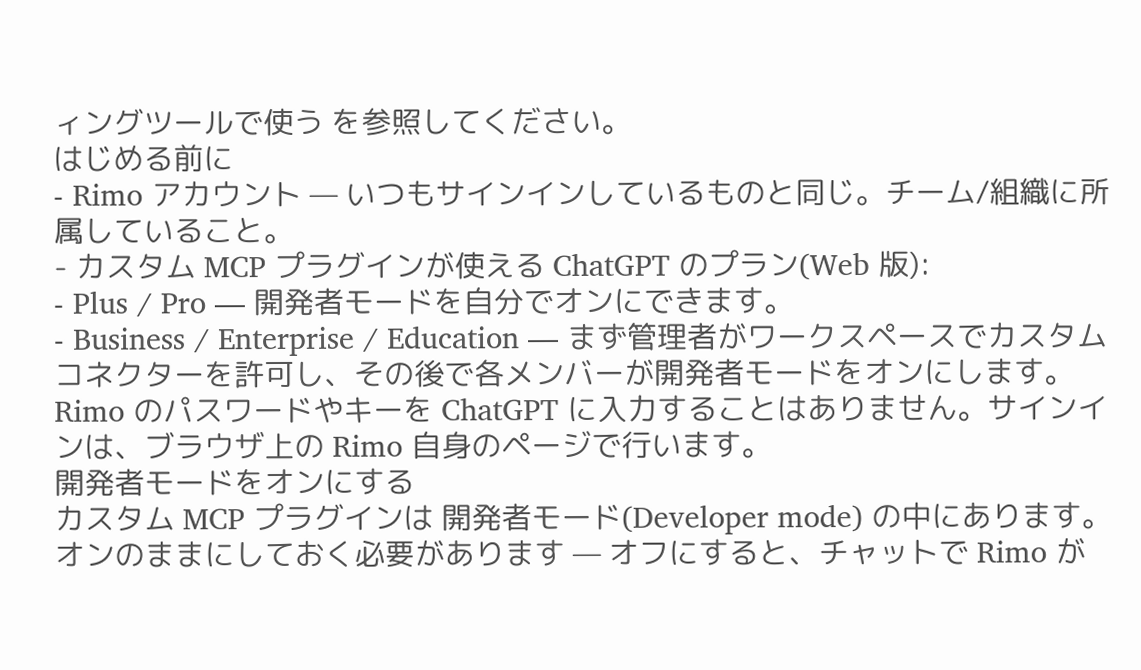ィングツールで使う を参照してください。
はじめる前に
- Rimo アカウント — いつもサインインしているものと同じ。チーム/組織に所属していること。
- カスタム MCP プラグインが使える ChatGPT のプラン(Web 版):
- Plus / Pro — 開発者モードを自分でオンにできます。
- Business / Enterprise / Education — まず管理者がワークスペースでカスタムコネクターを許可し、その後で各メンバーが開発者モードをオンにします。
Rimo のパスワードやキーを ChatGPT に入力することはありません。サインインは、ブラウザ上の Rimo 自身のページで行います。
開発者モードをオンにする
カスタム MCP プラグインは 開発者モード(Developer mode) の中にあります。オンのままにしておく必要があります — オフにすると、チャットで Rimo が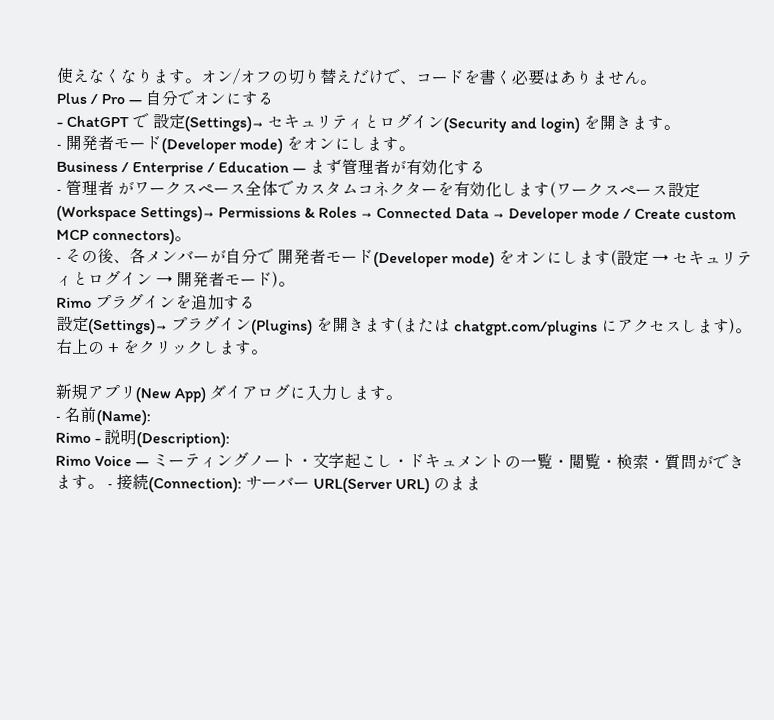使えなくなります。オン/オフの切り替えだけで、コードを書く必要はありません。
Plus / Pro — 自分でオンにする
- ChatGPT で 設定(Settings)→ セキュリティとログイン(Security and login) を開きます。
- 開発者モード(Developer mode) をオンにします。
Business / Enterprise / Education — まず管理者が有効化する
- 管理者 がワークスペース全体でカスタムコネクターを有効化します(ワークスペース設定(Workspace Settings)→ Permissions & Roles → Connected Data → Developer mode / Create custom MCP connectors)。
- その後、各メンバーが自分で 開発者モード(Developer mode) をオンにします(設定 → セキュリティとログイン → 開発者モード)。
Rimo プラグインを追加する
設定(Settings)→ プラグイン(Plugins) を開きます(または chatgpt.com/plugins にアクセスします)。
右上の + をクリックします。

新規アプリ(New App) ダイアログに入力します。
- 名前(Name):
Rimo - 説明(Description):
Rimo Voice — ミーティングノート・文字起こし・ドキュメントの一覧・閲覧・検索・質問ができます。 - 接続(Connection): サーバー URL(Server URL) のまま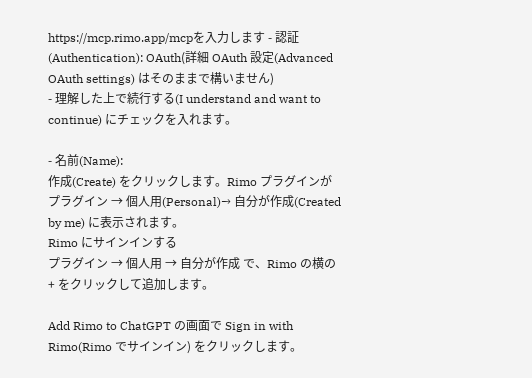https://mcp.rimo.app/mcpを入力します - 認証(Authentication): OAuth(詳細 OAuth 設定(Advanced OAuth settings) はそのままで構いません)
- 理解した上で続行する(I understand and want to continue) にチェックを入れます。

- 名前(Name):
作成(Create) をクリックします。Rimo プラグインが プラグイン → 個人用(Personal)→ 自分が作成(Created by me) に表示されます。
Rimo にサインインする
プラグイン → 個人用 → 自分が作成 で、Rimo の横の + をクリックして追加します。

Add Rimo to ChatGPT の画面で Sign in with Rimo(Rimo でサインイン) をクリックします。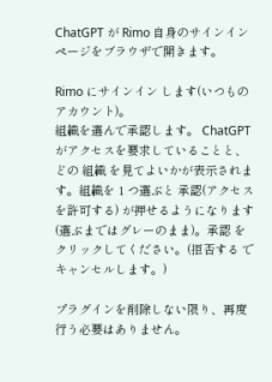ChatGPT が Rimo 自身のサインインページをブラウザで開きます。

Rimo にサインイン します(いつものアカウント)。
組織を選んで承認します。 ChatGPT がアクセスを要求していることと、どの 組織 を見てよいかが表示されます。組織を 1 つ選ぶと 承認(アクセスを許可する) が押せるようになります(選ぶまではグレーのまま)。承認 をクリックしてください。(拒否する でキャンセルします。)

プラグインを削除しない限り、再度行う必要はありません。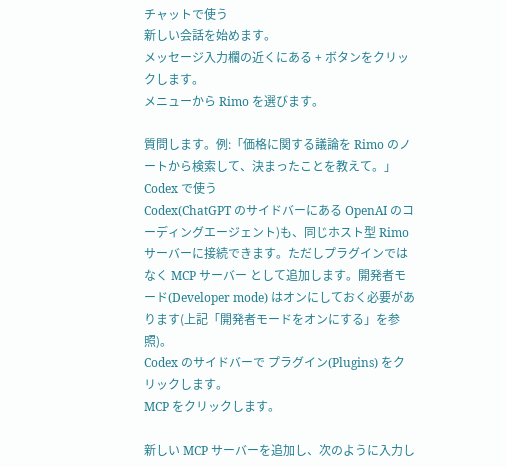チャットで使う
新しい会話を始めます。
メッセージ入力欄の近くにある + ボタンをクリックします。
メニューから Rimo を選びます。

質問します。例:「価格に関する議論を Rimo のノートから検索して、決まったことを教えて。」
Codex で使う
Codex(ChatGPT のサイドバーにある OpenAI のコーディングエージェント)も、同じホスト型 Rimo サーバーに接続できます。ただしプラグインではなく MCP サーバー として追加します。開発者モード(Developer mode) はオンにしておく必要があります(上記「開発者モードをオンにする」を参照)。
Codex のサイドバーで プラグイン(Plugins) をクリックします。
MCP をクリックします。

新しい MCP サーバーを追加し、次のように入力し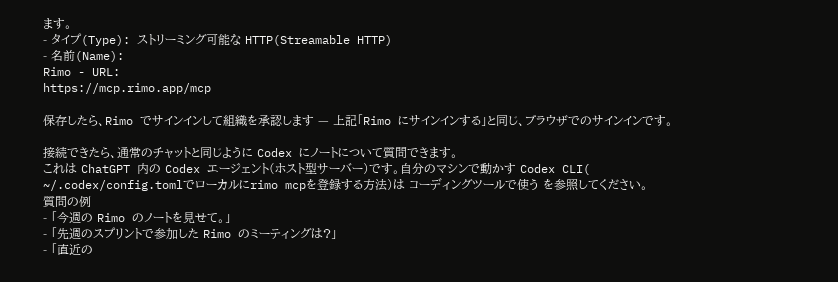ます。
- タイプ(Type): ストリーミング可能な HTTP(Streamable HTTP)
- 名前(Name):
Rimo - URL:
https://mcp.rimo.app/mcp

保存したら、Rimo でサインインして組織を承認します — 上記「Rimo にサインインする」と同じ、ブラウザでのサインインです。

接続できたら、通常のチャットと同じように Codex にノートについて質問できます。
これは ChatGPT 内の Codex エージェント(ホスト型サーバー)です。自分のマシンで動かす Codex CLI(
~/.codex/config.tomlでローカルにrimo mcpを登録する方法)は コーディングツールで使う を参照してください。
質問の例
- 「今週の Rimo のノートを見せて。」
- 「先週のスプリントで参加した Rimo のミーティングは?」
- 「直近の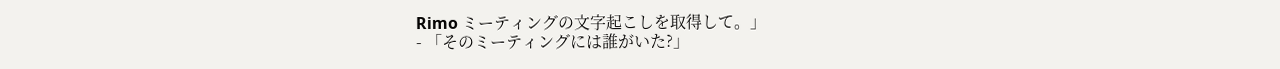Rimo ミーティングの文字起こしを取得して。」
- 「そのミーティングには誰がいた?」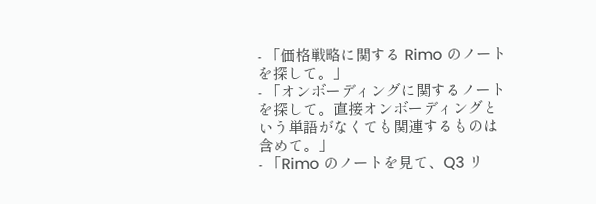- 「価格戦略に関する Rimo のノートを探して。」
- 「オンボーディングに関するノートを探して。直接オンボーディングという単語がなくても関連するものは含めて。」
- 「Rimo のノートを見て、Q3 リ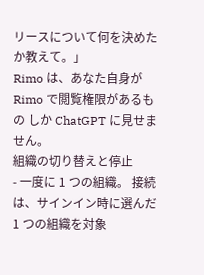リースについて何を決めたか教えて。」
Rimo は、あなた自身が Rimo で閲覧権限があるもの しか ChatGPT に見せません。
組織の切り替えと停止
- 一度に 1 つの組織。 接続は、サインイン時に選んだ 1 つの組織を対象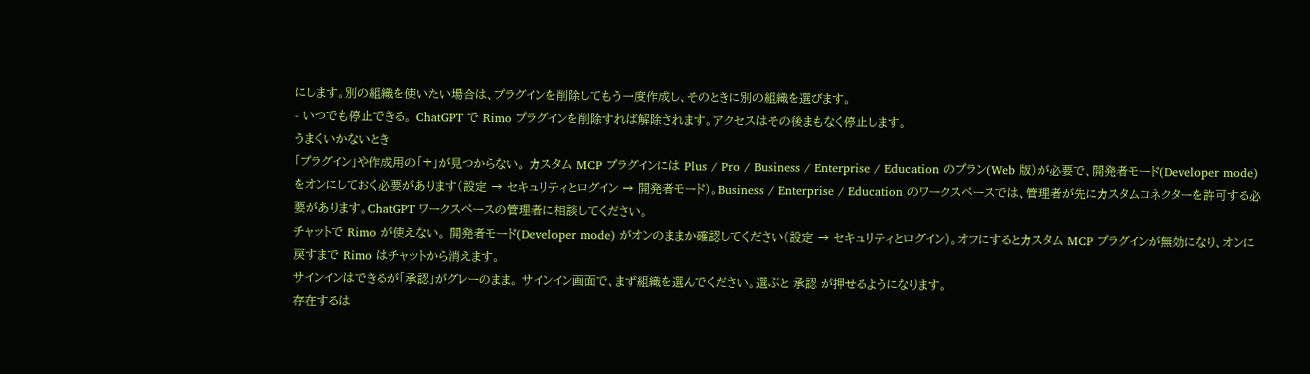にします。別の組織を使いたい場合は、プラグインを削除してもう一度作成し、そのときに別の組織を選びます。
- いつでも停止できる。 ChatGPT で Rimo プラグインを削除すれば解除されます。アクセスはその後まもなく停止します。
うまくいかないとき
「プラグイン」や作成用の「+」が見つからない。 カスタム MCP プラグインには Plus / Pro / Business / Enterprise / Education のプラン(Web 版)が必要で、開発者モード(Developer mode) をオンにしておく必要があります(設定 → セキュリティとログイン → 開発者モード)。Business / Enterprise / Education のワークスペースでは、管理者が先にカスタムコネクターを許可する必要があります。ChatGPT ワークスペースの管理者に相談してください。
チャットで Rimo が使えない。 開発者モード(Developer mode) がオンのままか確認してください(設定 → セキュリティとログイン)。オフにするとカスタム MCP プラグインが無効になり、オンに戻すまで Rimo はチャットから消えます。
サインインはできるが「承認」がグレーのまま。 サインイン画面で、まず組織を選んでください。選ぶと 承認 が押せるようになります。
存在するは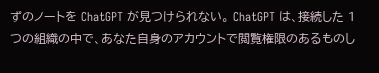ずのノートを ChatGPT が見つけられない。 ChatGPT は、接続した 1 つの組織の中で、あなた自身のアカウントで閲覧権限のあるものし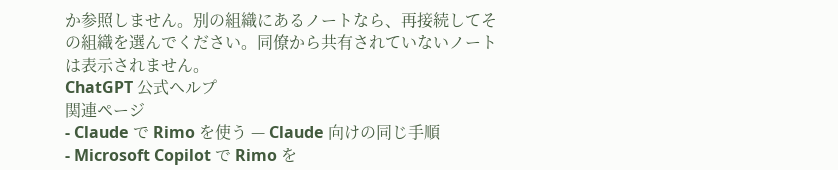か参照しません。別の組織にあるノートなら、再接続してその組織を選んでください。同僚から共有されていないノートは表示されません。
ChatGPT 公式ヘルプ
関連ページ
- Claude で Rimo を使う — Claude 向けの同じ手順
- Microsoft Copilot で Rimo を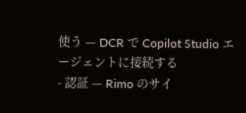使う — DCR で Copilot Studio エージェントに接続する
- 認証 — Rimo のサイ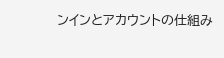ンインとアカウントの仕組み